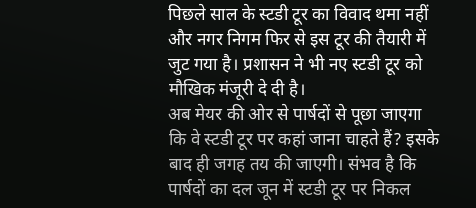पिछले साल के स्टडी टूर का विवाद थमा नहीं और नगर निगम फिर से इस टूर की तैयारी में जुट गया है। प्रशासन ने भी नए स्टडी टूर को मौखिक मंजूरी दे दी है।
अब मेयर की ओर से पार्षदों से पूछा जाएगा कि वे स्टडी टूर पर कहां जाना चाहते हैं? इसके बाद ही जगह तय की जाएगी। संभव है कि पार्षदों का दल जून में स्टडी टूर पर निकल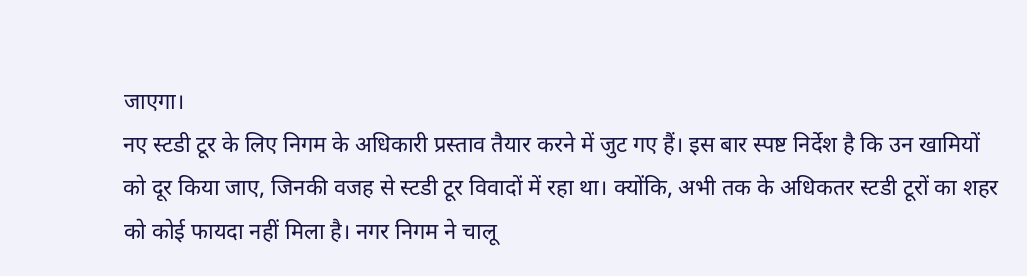जाएगा।
नए स्टडी टूर के लिए निगम के अधिकारी प्रस्ताव तैयार करने में जुट गए हैं। इस बार स्पष्ट निर्देश है कि उन खामियों को दूर किया जाए, जिनकी वजह से स्टडी टूर विवादों में रहा था। क्योंकि, अभी तक के अधिकतर स्टडी टूरों का शहर को कोई फायदा नहीं मिला है। नगर निगम ने चालू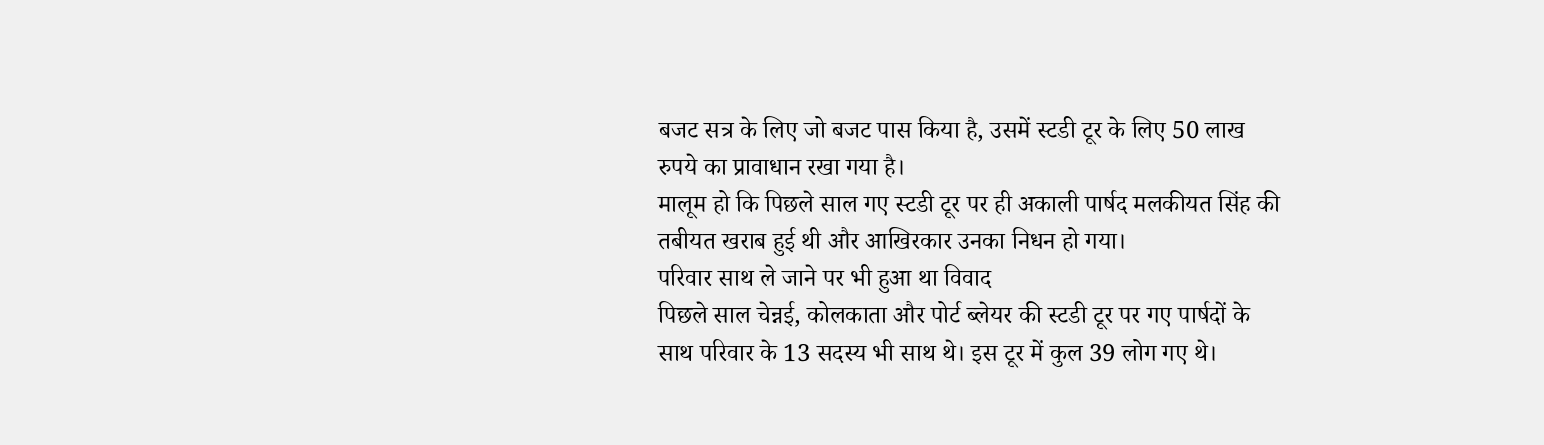बजट सत्र के लिए जो बजट पास किया है, उसमें स्टडी टूर के लिए 50 लाख रुपये का प्रावाधान रखा गया है।
मालूम हो कि पिछले साल गए स्टडी टूर पर ही अकाली पार्षद मलकीयत सिंह की तबीयत खराब हुई थी और आखिरकार उनका निधन हो गया।
परिवार साथ ले जाने पर भी हुआ था विवाद
पिछले साल चेन्नई, कोलकाता और पोर्ट ब्लेयर की स्टडी टूर पर गए पार्षदों के साथ परिवार के 13 सदस्य भी साथ थे। इस टूर में कुल 39 लोग गए थे।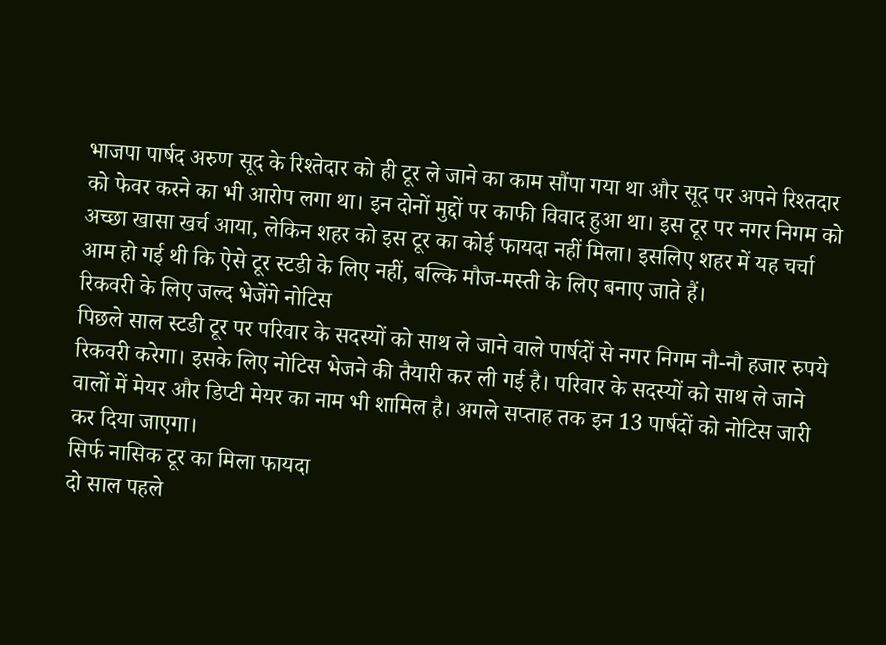भाजपा पार्षद अरुण सूद के रिश्तेदार को ही टूर ले जाने का काम सौंपा गया था और सूद पर अपने रिश्तदार को फेवर करने का भी आरोप लगा था। इन दोनों मुद्दों पर काफी विवाद हुआ था। इस टूर पर नगर निगम को अच्छा खासा खर्च आया, लेकिन शहर को इस टूर का कोई फायदा नहीं मिला। इसलिए शहर में यह चर्चा आम हो गई थी कि ऐसे टूर स्टडी के लिए नहीं, बल्कि मौज-मस्ती के लिए बनाए जाते हैं।
रिकवरी के लिए जल्द भेजेंगे नोटिस
पिछले साल स्टडी टूर पर परिवार के सदस्यों को साथ ले जाने वाले पार्षदों से नगर निगम नौ-नौ हजार रुपये रिकवरी करेगा। इसके लिए नोटिस भेजने की तैयारी कर ली गई है। परिवार के सदस्यों को साथ ले जाने वालों में मेयर और डिप्टी मेयर का नाम भी शामिल है। अगले सप्ताह तक इन 13 पार्षदों को नोटिस जारी कर दिया जाएगा।
सिर्फ नासिक टूर का मिला फायदा
दो साल पहले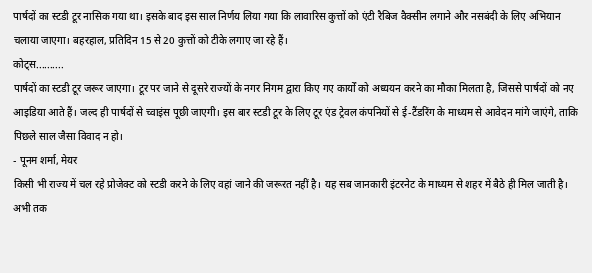पार्षदों का स्टडी टूर नासिक गया था। इसके बाद इस साल निर्णय लिया गया कि लावारिस कुत्तों को एंटी रैबिज वैक्सीन लगाने और नसबंदी के लिए अभियान चलाया जाएगा। बहरहाल, प्रतिदिन 15 से 20 कुत्तों को टीके लगाए जा रहे हैं।
कोट्स..........
पार्षदों का स्टडी टूर जरूर जाएगा। टूर पर जाने से दूसरे राज्यों के नगर निगम द्वारा किए गए कार्यों को अध्ययन करने का मौका मिलता है, जिससे पार्षदों को नए आइडिया आते हैं। जल्द ही पार्षदों से च्वाइंस पूछी जाएगी। इस बार स्टडी टूर के लिए टूर एंड ट्रेवल कंपनियों से ई-टैंडरिंग के माध्यम से आवेदन मांगे जाएंगे, ताकि पिछले साल जैसा विवाद न हो।
- पूनम शर्मा, मेयर
किसी भी राज्य में चल रहे प्रोजेक्ट को स्टडी करने के लिए वहां जाने की जरूरत नहीं है। यह सब जानकारी इंटरनेट के माध्यम से शहर में बैठे ही मिल जाती है। अभी तक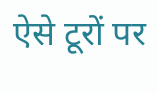ऐसे टूरों पर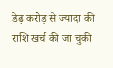डेढ़ करोड़ से ज्यादा की राशि खर्च की जा चुकी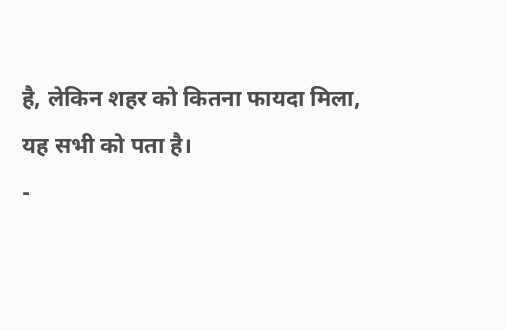है, लेकिन शहर को कितना फायदा मिला, यह सभी को पता है।
-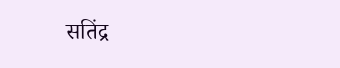सतिंद्र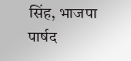सिंह, भाजपा पार्षद